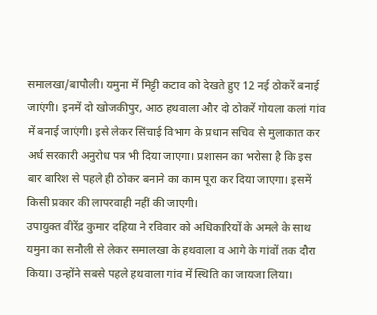समालखा/बापौली। यमुना में मिट्टी कटाव को देखते हुए 12 नई ठोकरें बनाई जाएंगी। इनमें दो खोजकीपुर, आठ हथवाला और दो ठोकरें गोयला कलां गांव में बनाई जाएंगी। इसे लेकर सिंचाई विभाग के प्रधान सचिव से मुलाकात कर अर्ध सरकारी अनुरोध पत्र भी दिया जाएगा। प्रशासन का भरोसा है कि इस बार बारिश से पहले ही ठोकर बनाने का काम पूरा कर दिया जाएगा। इसमें किसी प्रकार की लापरवाही नहीं की जाएगी।
उपायुक्त वीरेंद्र कुमार दहिया ने रविवार को अधिकारियों के अमले के साथ यमुना का सनौली से लेकर समालखा के हथवाला व आगे के गांवों तक दौरा किया। उन्होंने सबसे पहले हथवाला गांव में स्थिति का जायजा लिया।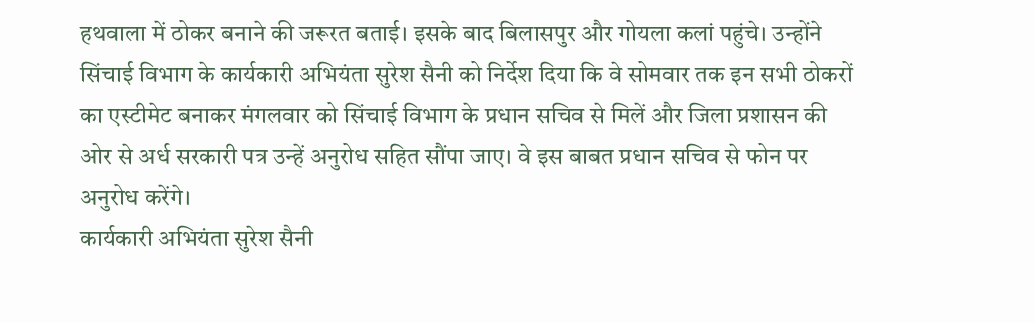हथवाला में ठोकर बनाने की जरूरत बताई। इसके बाद बिलासपुर और गोयला कलां पहुंचे। उन्होंने सिंचाई विभाग के कार्यकारी अभियंता सुरेश सैनी को निर्देश दिया कि वे सोमवार तक इन सभी ठोकरों का एस्टीमेट बनाकर मंगलवार को सिंचाई विभाग के प्रधान सचिव से मिलें और जिला प्रशासन की ओर से अर्ध सरकारी पत्र उन्हें अनुरोध सहित सौंपा जाए। वे इस बाबत प्रधान सचिव से फोन पर अनुरोध करेंगे।
कार्यकारी अभियंता सुरेश सैनी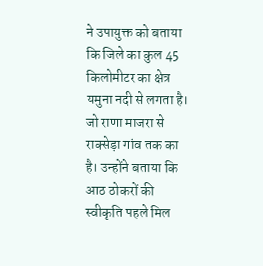ने उपायुक्त को बताया कि जिले का कुल 45 किलोमीटर का क्षेत्र यमुना नदी से लगता है। जो राणा माजरा से राक्सेड़ा गांव तक का है। उन्होंने बताया कि आठ ठोकरों की स्वीकृति पहले मिल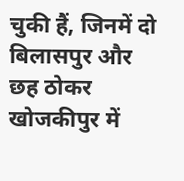चुकी हैं, जिनमें दो बिलासपुर और छह ठोकर खोजकीपुर में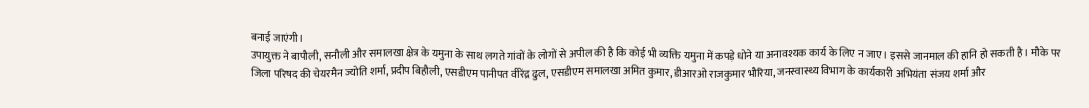बनाई जाएंगी।
उपायुक्त ने बापौली, सनौली और समालखा क्षेत्र के यमुना के साथ लगते गांवों के लोगों से अपील की है कि कोई भी व्यक्ति यमुना में कपड़े धोने या अनावश्यक कार्य के लिए न जाए। इससे जानमाल की हानि हो सकती है। मौके पर जिला परिषद की चेयरमैन ज्योति शर्मा, प्रदीप बिहौली, एसडीएम पानीपत वीरेंद्र ढुल, एसडीएम समालखा अमित कुमार, डीआरओ राजकुमार भौरिया, जनस्वास्थ्य विभाग के कार्यकारी अभियंता संजय शर्मा और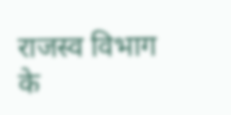राजस्व विभाग के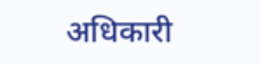अधिकारी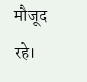मौजूद रहे।